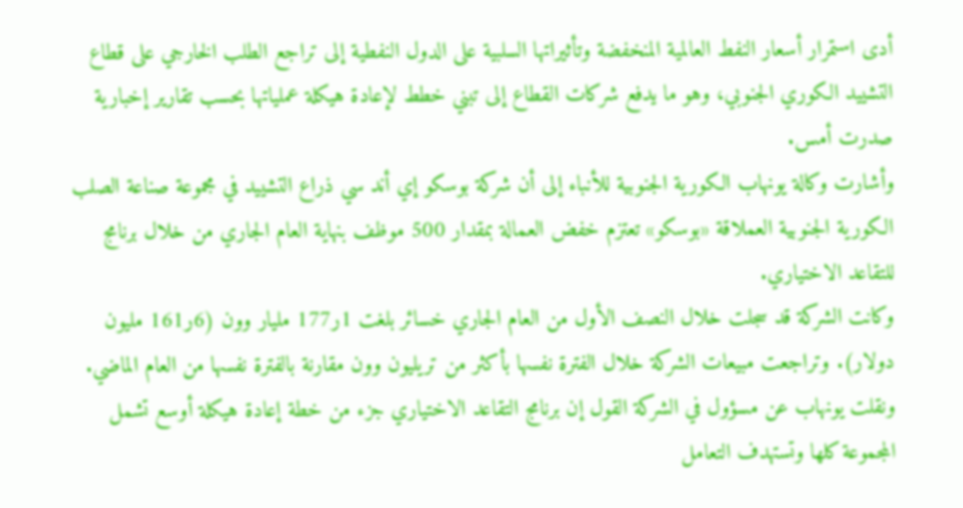أدى استمرار أسعار النفط العالمية المنخفضة وتأثيراتها السلبية على الدول النفطية إلى تراجع الطلب الخارجي على قطاع التشييد الكوري الجنوبي، وهو ما يدفع شركات القطاع إلى تبني خطط لإعادة هيكلة عملياتها بحسب تقارير إخبارية صدرت أمس.
وأشارت وكالة يونهاب الكورية الجنوبية للأنباء إلى أن شركة بوسكو إي أند سي ذراع التشييد في مجموعة صناعة الصلب الكورية الجنوبية العملاقة «بوسكو» تعتزم خفض العمالة بمقدار 500 موظف بنهاية العام الجاري من خلال برنامج للتقاعد الاختياري.
وكانت الشركة قد سجلت خلال النصف الأول من العام الجاري خسائر بلغت 1ر177 مليار وون (6ر161 مليون دولار). وتراجعت مبيعات الشركة خلال الفترة نفسها بأكثر من تريليون وون مقارنة بالفترة نفسها من العام الماضي.
ونقلت يونهاب عن مسؤول في الشركة القول إن برنامج التقاعد الاختياري جزء من خطة إعادة هيكلة أوسع تشمل المجموعة كلها وتستهدف التعامل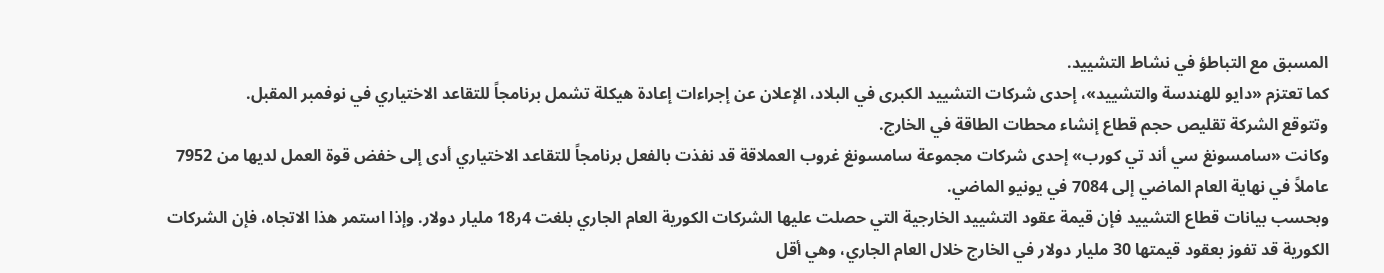المسبق مع التباطؤ في نشاط التشييد.
كما تعتزم «دايو للهندسة والتشييد»، إحدى شركات التشييد الكبرى في البلاد، الإعلان عن إجراءات إعادة هيكلة تشمل برنامجاً للتقاعد الاختياري في نوفمبر المقبل.
وتتوقع الشركة تقليص حجم قطاع إنشاء محطات الطاقة في الخارج.
وكانت «سامسونغ سي أند تي كورب» إحدى شركات مجموعة سامسونغ غروب العملاقة قد نفذت بالفعل برنامجاً للتقاعد الاختياري أدى إلى خفض قوة العمل لديها من 7952 عاملاً في نهاية العام الماضي إلى 7084 في يونيو الماضي.
وبحسب بيانات قطاع التشييد فإن قيمة عقود التشييد الخارجية التي حصلت عليها الشركات الكورية العام الجاري بلغت 4ر18 مليار دولار. وإذا استمر هذا الاتجاه، فإن الشركات الكورية قد تفوز بعقود قيمتها 30 مليار دولار في الخارج خلال العام الجاري، وهي أقل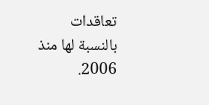تعاقدات بالنسبة لها منذ 2006.